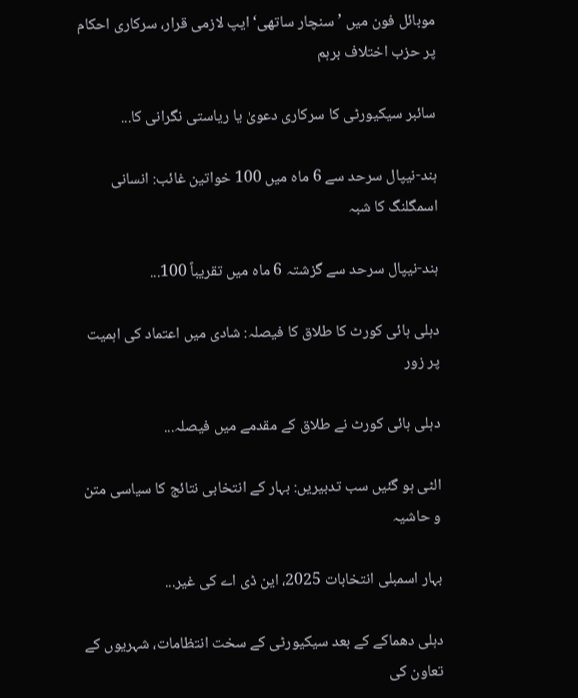موبائل فون میں ’سنچار ساتھی‘ ایپ لازمی قرار، سرکاری احکام پر حزب اختلاف برہم

سائبر سیکیورٹی کا سرکاری دعویٰ یا ریاستی نگرانی کا...

ہند-نیپال سرحد سے 6 ماہ میں 100 خواتین غائب: انسانی اسمگلنگ کا شبہ

ہند-نیپال سرحد سے گزشتہ 6 ماہ میں تقریباً 100...

دہلی ہائی کورٹ کا طلاق کا فیصلہ: شادی میں اعتماد کی اہمیت پر زور

دہلی ہائی کورٹ نے طلاق کے مقدمے میں فیصلہ...

الٹی ہو گئیں سب تدبیریں: بہار کے انتخابی نتائج کا سیاسی متن و حاشیہ

بہار اسمبلی انتخابات 2025، این ڈی اے کی غیر...

دہلی دھماکے کے بعد سیکیورٹی کے سخت انتظامات، شہریوں کے تعاون کی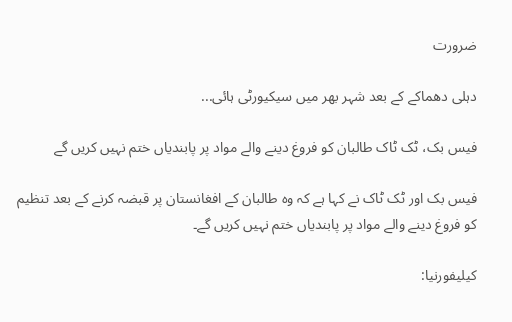ضرورت

دہلی دھماکے کے بعد شہر بھر میں سیکیورٹی ہائی...

فیس بک، ٹک ٹاک طالبان کو فروغ دینے والے مواد پر پابندیاں ختم نہیں کریں گے

فیس بک اور ٹک ٹاک نے کہا ہے کہ وہ طالبان کے افغانستان پر قبضہ کرنے کے بعد تنظیم کو فروغ دینے والے مواد پر پابندیاں ختم نہیں کریں گے۔

کیلیفورنیا: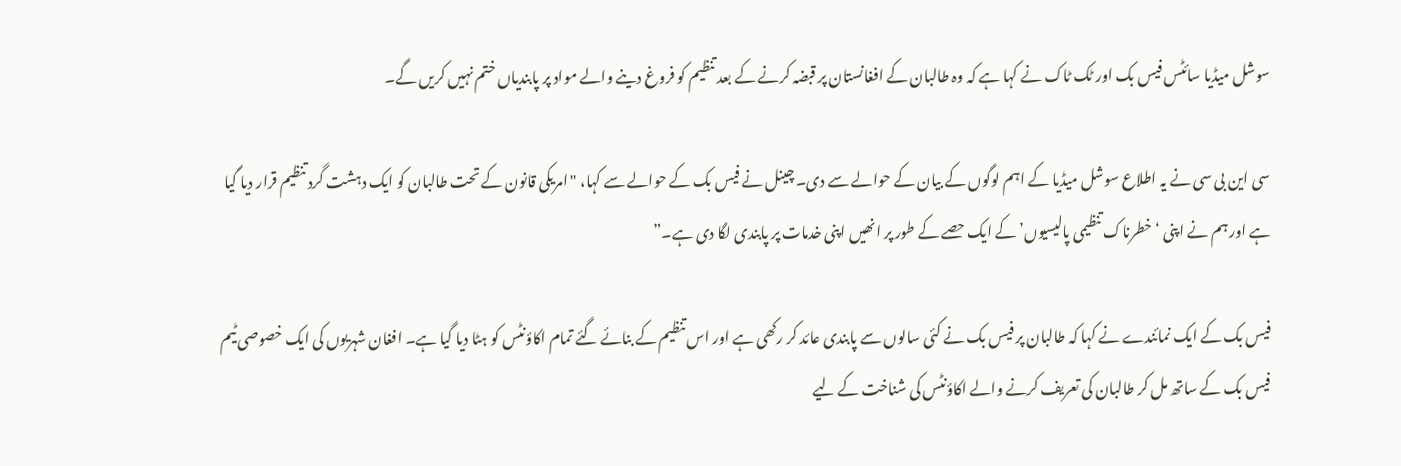سوشل میڈیا سائٹس فیس بک اور ٹک ٹاک نے کہا ہے کہ وہ طالبان کے افغانستان پر قبضہ کرنے کے بعد تنظیم کو فروغ دینے والے مواد پر پابندیاں ختم نہیں کریں گے۔

سی این بی سی نے یہ اطلاع سوشل میڈیا کے اہم لوگوں کے بیان کے حوالے سے دی۔ چینل نے فیس بک کے حوالے سے کہا، "امریکی قانون کے تحت طالبان کو ایک دہشت گرد تنظیم قرار دیا گیا ہے اور ہم نے اپنی ‘خطرناک تنظیمی پالیسیوں’ کے ایک حصے کے طور پر انھیں اپنی خدمات پر پابندی لگا دی ہے۔”

فیس بک کے ایک نمائندے نے کہا کہ طالبان پر فیس بک نے کئی سالوں سے پابندی عائد کر رکھی ہے اور اس تنظیم کے بنائے گئے تمام اکاؤنٹس کو ہٹا دیا گیا ہے۔ افغان شہریوں کی ایک خصوصی ٹیم فیس بک کے ساتھ مل کر طالبان کی تعریف کرنے والے اکاؤنٹس کی شناخت کے لیے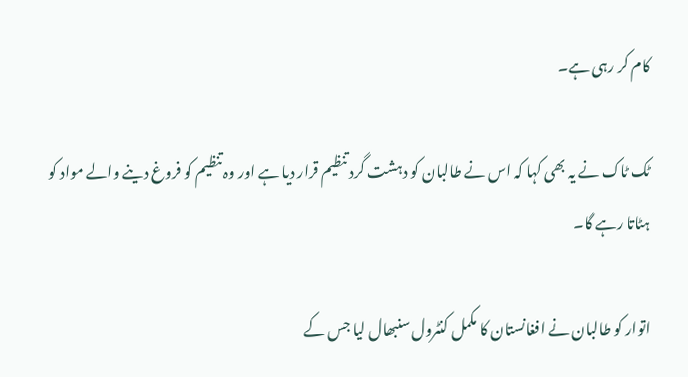کام کر رہی ہے۔

ٹک ٹاک نے یہ بھی کہا کہ اس نے طالبان کو دہشت گرد تنظیم قرار دیا ہے اور وہ تنظیم کو فروغ دینے والے مواد کو ہٹاتا رہے گا۔

اتوار کو طالبان نے افغانستان کا مکمل کنٹرول سنبھال لیا جس کے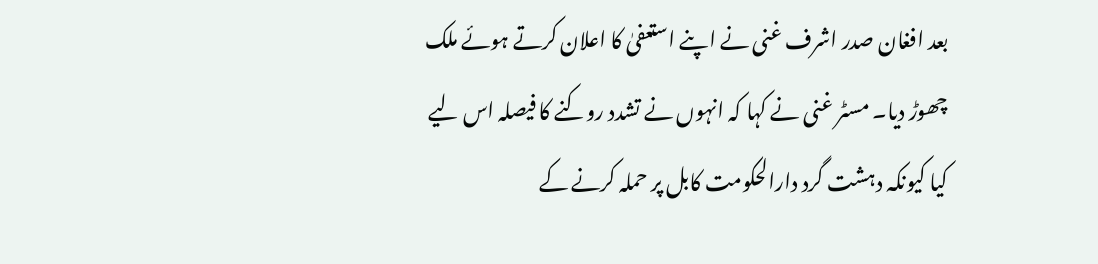بعد افغان صدر اشرف غنی نے اپنے استعفیٰ کا اعلان کرتے ہوئے ملک چھوڑ دیا۔ مسٹر غنی نے کہا کہ انہوں نے تشدد روکنے کا فیصلہ اس لیے کیا کیونکہ دہشت گرد دارالحکومت کابل پر حملہ کرنے کے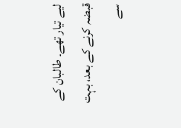لیے تیار تھے۔ طالبان کے قبضہ کرنے کے بعد، بہت سے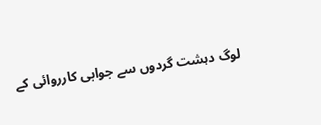لوگ دہشت گردوں سے جوابی کارروائی کے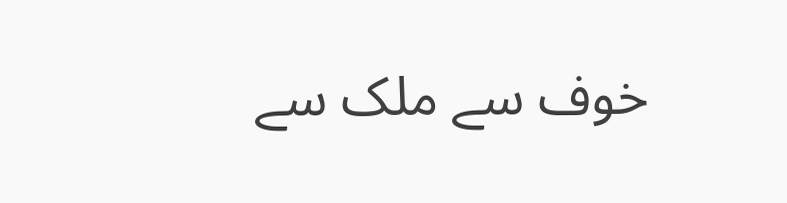خوف سے ملک سے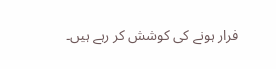فرار ہونے کی کوشش کر رہے ہیں۔